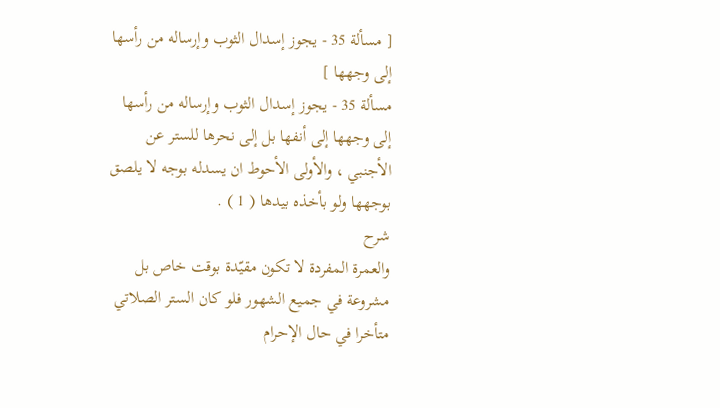[ مسألة 35 - يجوز إسدال الثوب وإرساله من رأسها إلى وجهها ]
مسألة 35 - يجوز إسدال الثوب وإرساله من رأسها إلى وجهها إلى أنفها بل إلى نحرها للستر عن الأجنبي ، والأولى الأحوط ان يسدله بوجه لا يلصق بوجهها ولو بأخذه بيدها ( 1 ) .
شرح
والعمرة المفردة لا تكون مقيّدة بوقت خاص بل مشروعة في جميع الشهور فلو كان الستر الصلاتي متأخرا في حال الإحرام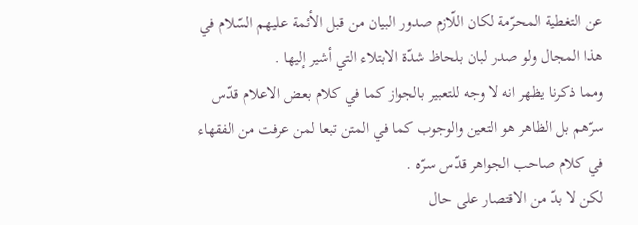عن التغطية المحرّمة لكان اللّازم صدور البيان من قبل الأئمة عليهم السّلام في هذا المجال ولو صدر لبان بلحاظ شدّة الابتلاء التي أشير إليها .
ومما ذكرنا يظهر انه لا وجه للتعبير بالجواز كما في كلام بعض الاعلام قدّس سرّهم بل الظاهر هو التعين والوجوب كما في المتن تبعا لمن عرفت من الفقهاء في كلام صاحب الجواهر قدّس سرّه .
لكن لا بدّ من الاقتصار على حال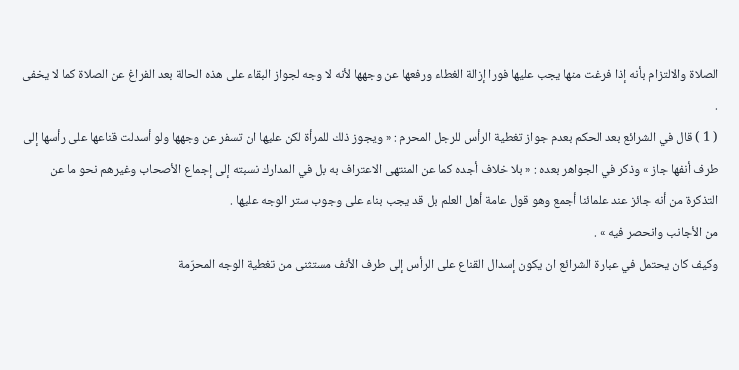الصلاة والالتزام بأنه إذا فرغت منها يجب عليها فورا إزالة الغطاء ورفعها عن وجهها لأنه لا وجه لجواز البقاء على هذه الحالة بعد الفراغ عن الصلاة كما لا يخفى .
( 1 ) قال في الشرائع بعد الحكم بعدم جواز تغطية الرأس للرجل المحرم : « ويجوز ذلك للمرأة لكن عليها ان تسفر عن وجهها ولو أسدلت قناعها على رأسها إلى طرف أنفها جاز » وذكر في الجواهر بعده : « بلا خلاف أجده كما عن المنتهى الاعتراف به بل في المدارك نسبته إلى إجماع الأصحاب وغيرهم نحو ما عن التذكرة من أنه جائز عند علمائنا أجمع وهو قول عامة أهل العلم بل قد يجب بناء على وجوب ستر الوجه عليها .
من الأجانب وانحصر فيه » .
وكيف كان يحتمل في عبارة الشرائع ان يكون إسدال القناع على الرأس إلى طرف الأنف مستثنى من تغطية الوجه المحرّمة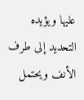عليها ويؤيده التحديد إلى طرف الأنف ويحتمل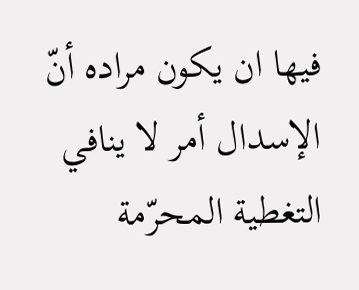فيها ان يكون مراده أنّ الإسدال أمر لا ينافي التغطية المحرّمة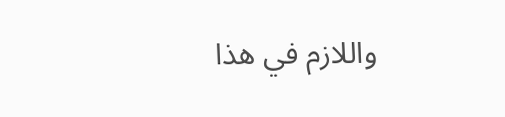واللازم في هذا